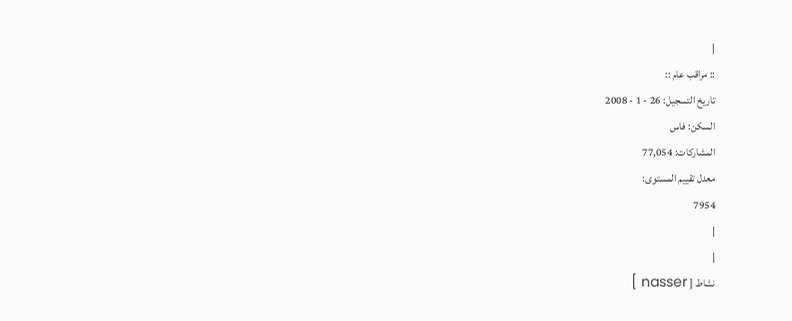|
:: مراقب عام ::
تاريخ التسجيل: 26 - 1 - 2008
السكن: فاس
المشاركات: 77,054
معدل تقييم المستوى:
7954
|
|
نشاط [ nasser ]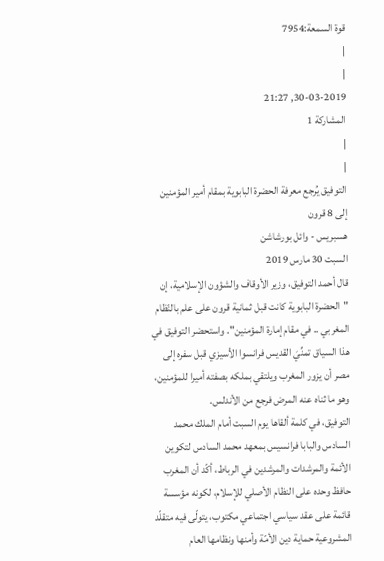قوة السمعة:7954
|
|
30-03-2019, 21:27
المشاركة 1
|
|
التوفيق يُرجع معرفة الحضرة البابوية بمقام أمير المؤمنين إلى 8 قرون
هسبريس - وائل بورشاشن
السبت 30 مارس 2019
قال أحمد التوفيق، وزير الأوقاف والشؤون الإسلامية، إن "الحضرة البابوية كانت قبل ثمانية قرون على علم بالنّظام المغربي .. في مقام إمارة المؤمنين". واستحضر التوفيق في هذا السياق تمنِّيَ القديس فرانسوا الأسيزي قبل سفره إلى مصر أن يزور المغرب ويلتقي بملكه بصفته أميرا للمؤمنين، وهو ما ثناه عنه المرض فرجع من الأندلس.
التوفيق، في كلمة ألقاها يوم السبت أمام الملك محمد السادس والبابا فرانسيس بمعهد محمد السادس لتكوين الأئمة والمرشدات والمرشدين في الرباط، أكّد أن المغرب حافظ وحده على النظام الأصلي للإسلام، لكونه مؤسسة قائمة على عقد سياسي اجتماعي مكتوب، يتولّى فيه متقلّد المشروعية حماية دين الأمّة وأمنها ونظامها العام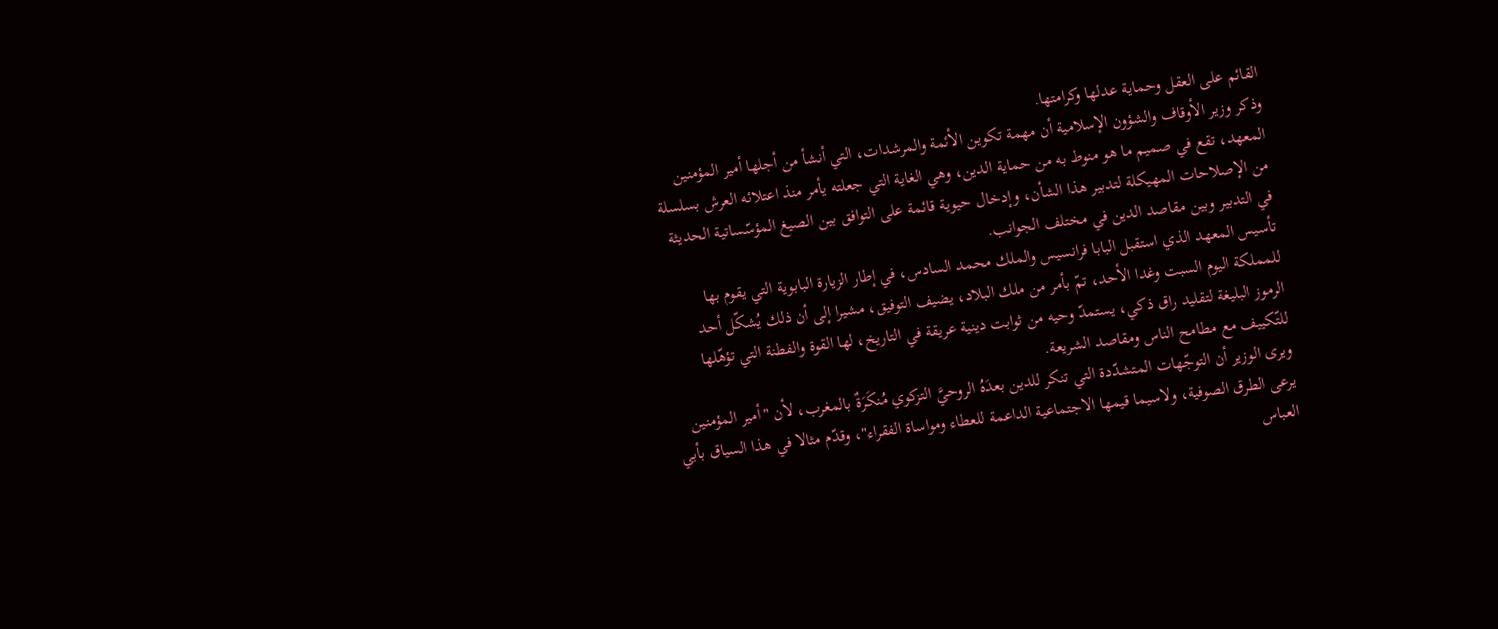القائم على العقل وحماية عدلها وكرامتها.
وذكر وزير الأوقاف والشؤون الإسلامية أن مهمة تكوين الأئمة والمرشدات، التي أنشأ من أجلها أمير المؤمنين المعهد، تقع في صميم ما هو منوط به من حماية الدين، وهي الغاية التي جعلته يأمر منذ اعتلائه العرش بسلسلة من الإصلاحات المهيكلة لتدبير هذا الشأن، وإدخال حيوية قائمة على التوافق بين الصيغ المؤسّساتية الحديثة في التدبير وبين مقاصد الدين في مختلف الجوانب.
تأسيس المعهد الذي استقبل البابا فرانسيس والملك محمد السادس، في إطار الزيارة البابوية التي يقوم بها للمملكة اليوم السبت وغدا الأحد، تمّ بأمر من ملك البلاد، يضيف التوفيق، مشيرا إلى أن ذلك يُشكّل أحد الرموز البليغة لتقليد راق ذكي، يستمدّ وحيه من ثوابت دينية عريقة في التاريخ، لها القوة والفطنة التي تؤهّلها للتّكييف مع مطامح الناس ومقاصد الشريعة.
ويرى الوزير أن التوجّهات المتشدّدة التي تنكر للدين بعدَهُ الروحيَّ التزكوي مُنكَرَةٌ بالمغرب، لأن "أمير المؤمنين يرعى الطرق الصوفية، ولاسيما قيمها الاجتماعية الداعمة للعطاء ومواساة الفقراء"، وقدّم مثالا في هذا السياق بأبي العباس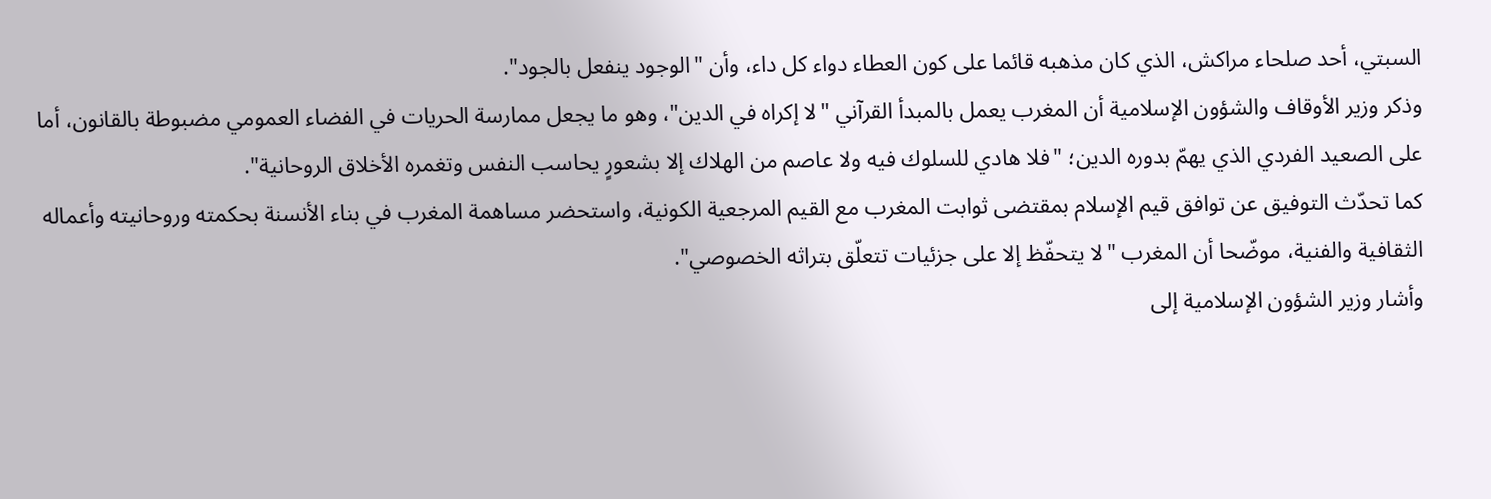السبتي، أحد صلحاء مراكش، الذي كان مذهبه قائما على كون العطاء دواء كل داء، وأن "الوجود ينفعل بالجود".
وذكر وزير الأوقاف والشؤون الإسلامية أن المغرب يعمل بالمبدأ القرآني "لا إكراه في الدين"، وهو ما يجعل ممارسة الحريات في الفضاء العمومي مضبوطة بالقانون، أما على الصعيد الفردي الذي يهمّ بدوره الدين؛ "فلا هادي للسلوك فيه ولا عاصم من الهلاك إلا بشعورٍ يحاسب النفس وتغمره الأخلاق الروحانية".
كما تحدّث التوفيق عن توافق قيم الإسلام بمقتضى ثوابت المغرب مع القيم المرجعية الكونية، واستحضر مساهمة المغرب في بناء الأنسنة بحكمته وروحانيته وأعماله الثقافية والفنية، موضّحا أن المغرب "لا يتحفّظ إلا على جزئيات تتعلّق بتراثه الخصوصي".
وأشار وزير الشؤون الإسلامية إلى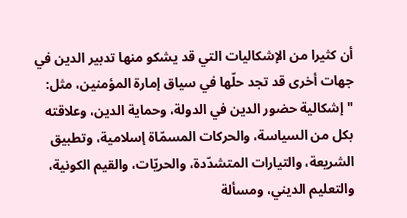أن كثيرا من الإشكاليات التي قد يشكو منها تدبير الدين في جهات أخرى قد تجد حلّها في سياق إمارة المؤمنين، مثل: "إشكالية حضور الدين في الدولة، وحماية الدين، وعلاقته بكل من السياسة، والحركات المسمّاة إسلامية، وتطبيق الشريعة، والتيارات المتشدّدة، والحريّات، والقيم الكونية، والتعليم الديني، ومسألة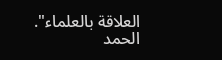العلاقة بالعلماء".
الحمد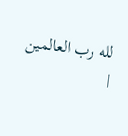لله رب العالمين
|